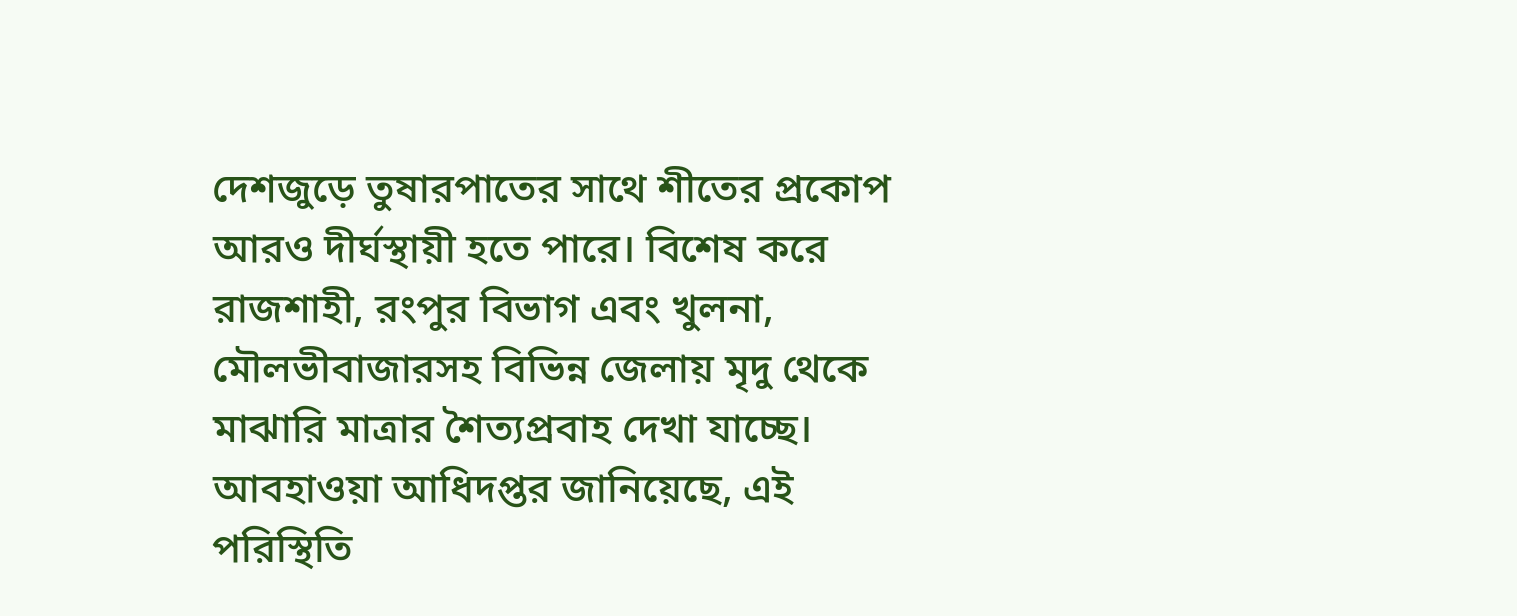দেশজুড়ে তুষারপাতের সাথে শীতের প্রকোপ আরও দীর্ঘস্থায়ী হতে পারে। বিশেষ করে রাজশাহী, রংপুর বিভাগ এবং খুলনা, মৌলভীবাজারসহ বিভিন্ন জেলায় মৃদু থেকে মাঝারি মাত্রার শৈত্যপ্রবাহ দেখা যাচ্ছে। আবহাওয়া আধিদপ্তর জানিয়েছে, এই পরিস্থিতি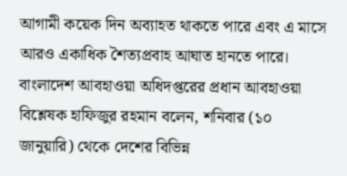আগামী কয়েক দিন অব্যাহত থাকতে পারে এবং এ মাসে আরও একাধিক শৈত্যপ্রবাহ আঘাত হানতে পারে। বাংলাদেশ আবহাওয়া অধিদপ্তরের প্রধান আবহাওয়া বিশ্লেষক হাফিজুর রহমান বলেন, শনিবার (১০ জানুয়ারি) থেকে দেশের বিভিন্ন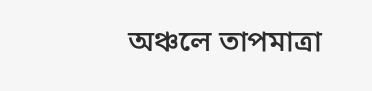অঞ্চলে তাপমাত্রা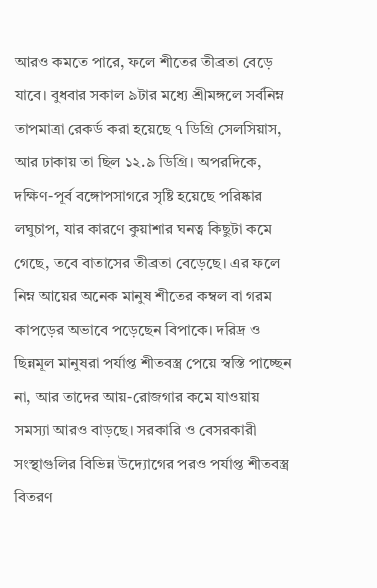আরও কমতে পারে, ফলে শীতের তীব্রতা বেড়ে যাবে। বুধবার সকাল ৯টার মধ্যে শ্রীমঙ্গলে সর্বনিম্ন তাপমাত্রা রেকর্ড করা হয়েছে ৭ ডিগ্রি সেলসিয়াস, আর ঢাকায় তা ছিল ১২.৯ ডিগ্রি। অপরদিকে, দক্ষিণ-পূর্ব বঙ্গোপসাগরে সৃষ্টি হয়েছে পরিষ্কার লঘুচাপ, যার কারণে কুয়াশার ঘনত্ব কিছুটা কমে গেছে, তবে বাতাসের তীব্রতা বেড়েছে। এর ফলে নিম্ন আয়ের অনেক মানুষ শীতের কম্বল বা গরম কাপড়ের অভাবে পড়েছেন বিপাকে। দরিদ্র ও ছিন্নমূল মানুষরা পর্যাপ্ত শীতবস্ত্র পেয়ে স্বস্তি পাচ্ছেন না, আর তাদের আয়-রোজগার কমে যাওয়ায় সমস্যা আরও বাড়ছে। সরকারি ও বেসরকারী সংস্থাগুলির বিভিন্ন উদ্যোগের পরও পর্যাপ্ত শীতবস্ত্র বিতরণ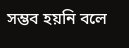সম্ভব হয়নি বলে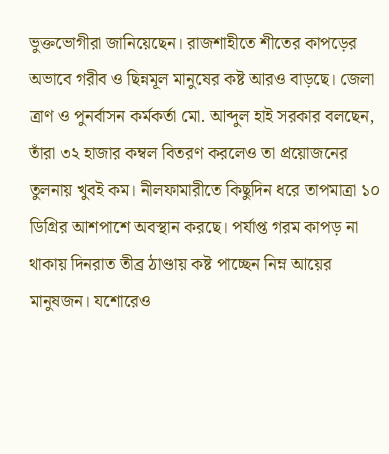ভুক্তভোগীরা জানিয়েছেন। রাজশাহীতে শীতের কাপড়ের অভাবে গরীব ও ছিন্নমূল মানুষের কষ্ট আরও বাড়ছে। জেলা ত্রাণ ও পুনর্বাসন কর্মকর্তা মো. আব্দুল হাই সরকার বলছেন, তাঁরা ৩২ হাজার কম্বল বিতরণ করলেও তা প্রয়োজনের তুলনায় খুবই কম। নীলফামারীতে কিছুদিন ধরে তাপমাত্রা ১০ ডিগ্রির আশপাশে অবস্থান করছে। পর্যাপ্ত গরম কাপড় না থাকায় দিনরাত তীব্র ঠাণ্ডায় কষ্ট পাচ্ছেন নিম্ন আয়ের মানুষজন। যশোরেও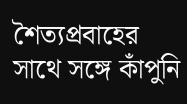শৈত্যপ্রবাহের সাথে সঙ্গে কাঁপুনি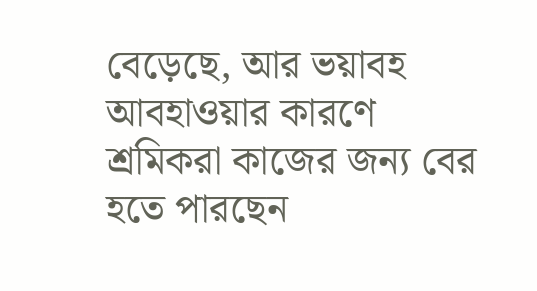বেড়েছে, আর ভয়াবহ আবহাওয়ার কারণে শ্রমিকরা কাজের জন্য বের হতে পারছেন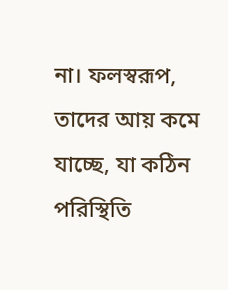না। ফলস্বরূপ, তাদের আয় কমে যাচ্ছে, যা কঠিন পরিস্থিতি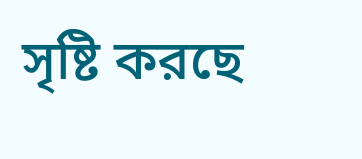সৃষ্টি করছে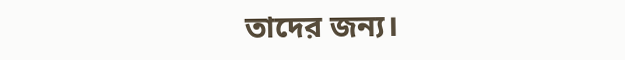তাদের জন্য।